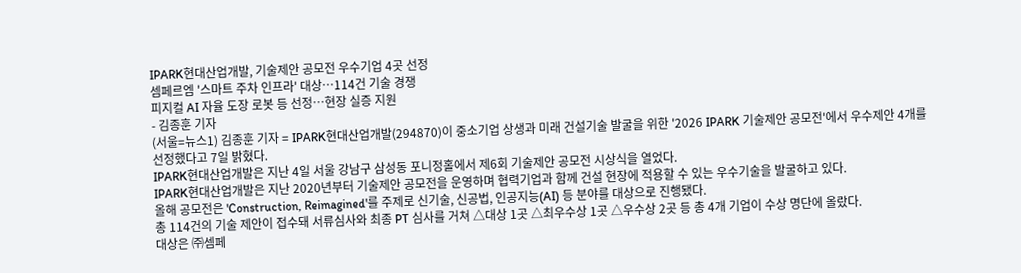IPARK현대산업개발, 기술제안 공모전 우수기업 4곳 선정
셈페르엠 '스마트 주차 인프라' 대상…114건 기술 경쟁
피지컬 AI 자율 도장 로봇 등 선정…현장 실증 지원
- 김종훈 기자
(서울=뉴스1) 김종훈 기자 = IPARK현대산업개발(294870)이 중소기업 상생과 미래 건설기술 발굴을 위한 '2026 IPARK 기술제안 공모전'에서 우수제안 4개를 선정했다고 7일 밝혔다.
IPARK현대산업개발은 지난 4일 서울 강남구 삼성동 포니정홀에서 제6회 기술제안 공모전 시상식을 열었다.
IPARK현대산업개발은 지난 2020년부터 기술제안 공모전을 운영하며 협력기업과 함께 건설 현장에 적용할 수 있는 우수기술을 발굴하고 있다.
올해 공모전은 'Construction, Reimagined'를 주제로 신기술, 신공법, 인공지능(AI) 등 분야를 대상으로 진행됐다.
총 114건의 기술 제안이 접수돼 서류심사와 최종 PT 심사를 거쳐 △대상 1곳 △최우수상 1곳 △우수상 2곳 등 총 4개 기업이 수상 명단에 올랐다.
대상은 ㈜셈페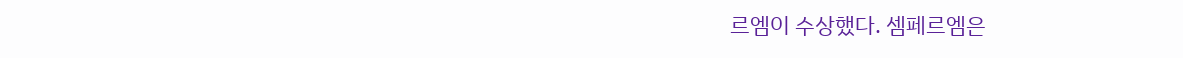르엠이 수상했다. 셈페르엠은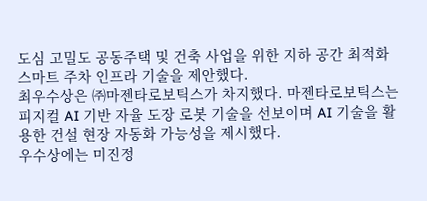도심 고밀도 공동주택 및 건축 사업을 위한 지하 공간 최적화 스마트 주차 인프라 기술을 제안했다.
최우수상은 ㈜마젠타로보틱스가 차지했다. 마젠타로보틱스는 피지컬 AI 기반 자율 도장 로봇 기술을 선보이며 AI 기술을 활용한 건설 현장 자동화 가능성을 제시했다.
우수상에는 미진정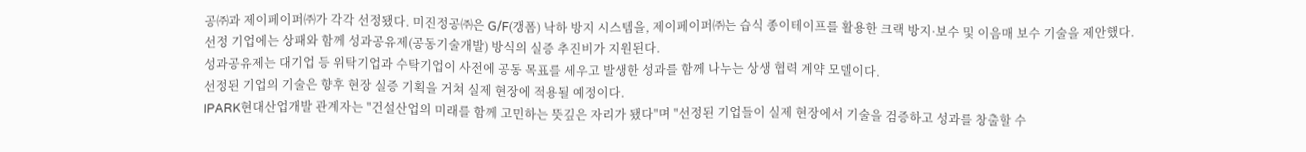공㈜과 제이페이퍼㈜가 각각 선정됐다. 미진정공㈜은 G/F(갱폼) 낙하 방지 시스템을, 제이페이퍼㈜는 습식 종이테이프를 활용한 크랙 방지·보수 및 이음매 보수 기술을 제안했다.
선정 기업에는 상패와 함께 성과공유제(공동기술개발) 방식의 실증 추진비가 지원된다.
성과공유제는 대기업 등 위탁기업과 수탁기업이 사전에 공동 목표를 세우고 발생한 성과를 함께 나누는 상생 협력 계약 모델이다.
선정된 기업의 기술은 향후 현장 실증 기획을 거쳐 실제 현장에 적용될 예정이다.
IPARK현대산업개발 관계자는 "건설산업의 미래를 함께 고민하는 뜻깊은 자리가 됐다"며 "선정된 기업들이 실제 현장에서 기술을 검증하고 성과를 창출할 수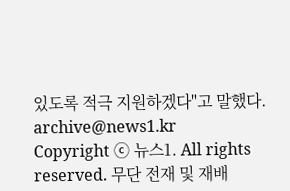있도록 적극 지원하겠다"고 말했다.
archive@news1.kr
Copyright ⓒ 뉴스1. All rights reserved. 무단 전재 및 재배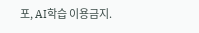포, AI학습 이용금지.